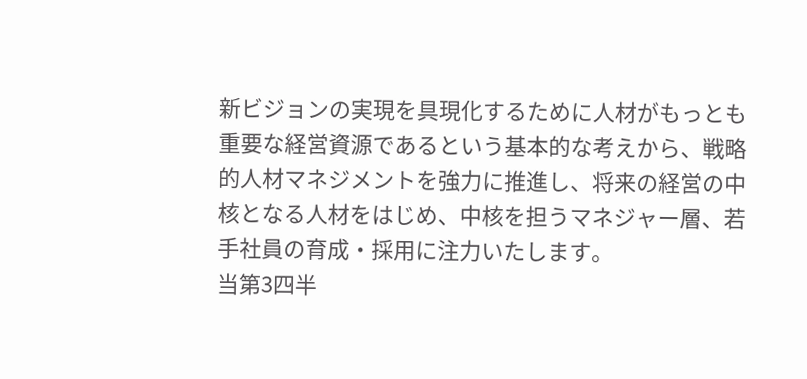新ビジョンの実現を具現化するために人材がもっとも重要な経営資源であるという基本的な考えから、戦略的人材マネジメントを強力に推進し、将来の経営の中核となる人材をはじめ、中核を担うマネジャー層、若手社員の育成・採用に注力いたします。
当第3四半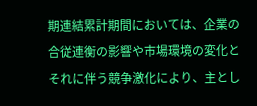期連結累計期間においては、企業の合従連衡の影響や市場環境の変化とそれに伴う競争激化により、主とし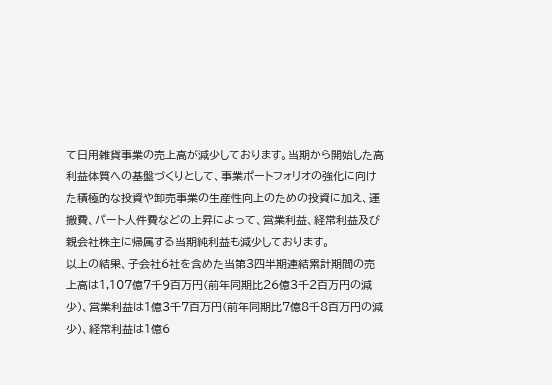て日用雑貨事業の売上高が減少しております。当期から開始した高利益体質への基盤づくりとして、事業ポートフォリオの強化に向けた積極的な投資や卸売事業の生産性向上のための投資に加え、運搬費、パート人件費などの上昇によって、営業利益、経常利益及び親会社株主に帰属する当期純利益も減少しております。
以上の結果、子会社6社を含めた当第3四半期連結累計期間の売上高は1,107億7千9百万円(前年同期比26億3千2百万円の減少)、営業利益は1億3千7百万円(前年同期比7億8千8百万円の減少)、経常利益は1億6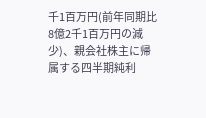千1百万円(前年同期比8億2千1百万円の減少)、親会社株主に帰属する四半期純利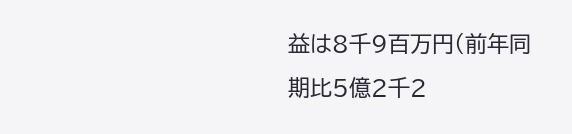益は8千9百万円(前年同期比5億2千2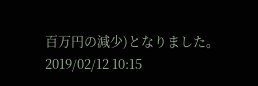百万円の減少)となりました。
2019/02/12 10:15